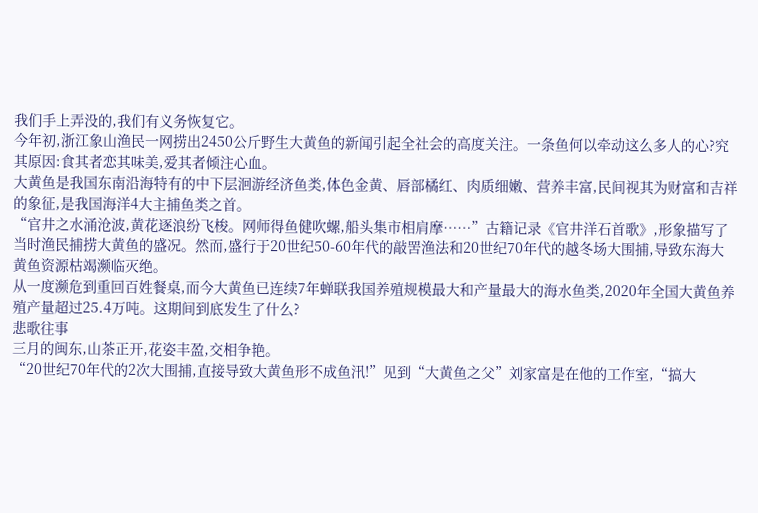我们手上弄没的,我们有义务恢复它。
今年初,浙江象山渔民一网捞出2450公斤野生大黄鱼的新闻引起全社会的高度关注。一条鱼何以牵动这么多人的心?究其原因:食其者恋其味美,爱其者倾注心血。
大黄鱼是我国东南沿海特有的中下层洄游经济鱼类,体色金黄、唇部橘红、肉质细嫩、营养丰富,民间视其为财富和吉祥的象征,是我国海洋4大主捕鱼类之首。
“官井之水涌沧波,黄花逐浪纷飞梭。网师得鱼健吹螺,船头集市相肩摩……”古籍记录《官井洋石首歌》,形象描写了当时渔民捕捞大黄鱼的盛况。然而,盛行于20世纪50-60年代的敲罟渔法和20世纪70年代的越冬场大围捕,导致东海大黄鱼资源枯竭濒临灭绝。
从一度濒危到重回百姓餐桌,而今大黄鱼已连续7年蝉联我国养殖规模最大和产量最大的海水鱼类,2020年全国大黄鱼养殖产量超过25.4万吨。这期间到底发生了什么?
悲歌往事
三月的闽东,山茶正开,花姿丰盈,交相争艳。
“20世纪70年代的2次大围捕,直接导致大黄鱼形不成鱼汛!”见到“大黄鱼之父”刘家富是在他的工作室,“搞大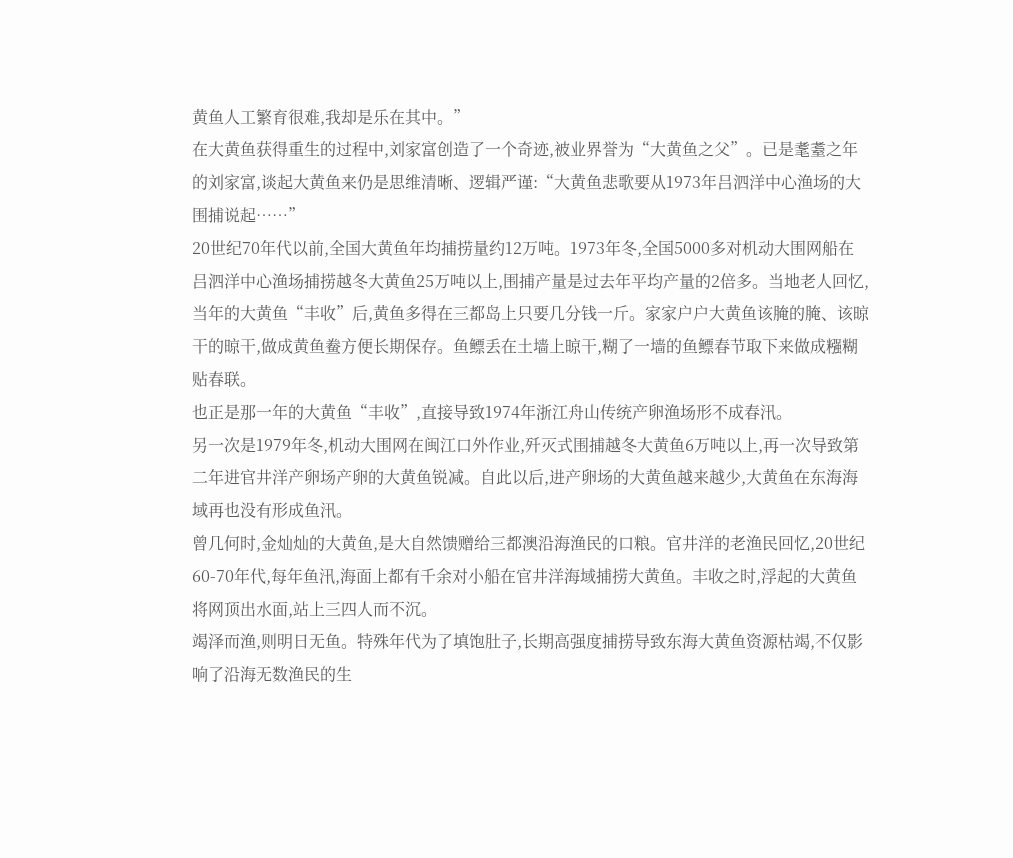黄鱼人工繁育很难,我却是乐在其中。”
在大黄鱼获得重生的过程中,刘家富创造了一个奇迹,被业界誉为“大黄鱼之父”。已是耄耋之年的刘家富,谈起大黄鱼来仍是思维清晰、逻辑严谨:“大黄鱼悲歌要从1973年吕泗洋中心渔场的大围捕说起……”
20世纪70年代以前,全国大黄鱼年均捕捞量约12万吨。1973年冬,全国5000多对机动大围网船在吕泗洋中心渔场捕捞越冬大黄鱼25万吨以上,围捕产量是过去年平均产量的2倍多。当地老人回忆,当年的大黄鱼“丰收”后,黄鱼多得在三都岛上只要几分钱一斤。家家户户大黄鱼该腌的腌、该晾干的晾干,做成黄鱼鲞方便长期保存。鱼鳔丢在土墙上晾干,糊了一墙的鱼鳔春节取下来做成糨糊贴春联。
也正是那一年的大黄鱼“丰收”,直接导致1974年浙江舟山传统产卵渔场形不成春汛。
另一次是1979年冬,机动大围网在闽江口外作业,歼灭式围捕越冬大黄鱼6万吨以上,再一次导致第二年进官井洋产卵场产卵的大黄鱼锐减。自此以后,进产卵场的大黄鱼越来越少,大黄鱼在东海海域再也没有形成鱼汛。
曾几何时,金灿灿的大黄鱼,是大自然馈赠给三都澳沿海渔民的口粮。官井洋的老渔民回忆,20世纪60-70年代,每年鱼汛,海面上都有千余对小船在官井洋海域捕捞大黄鱼。丰收之时,浮起的大黄鱼将网顶出水面,站上三四人而不沉。
竭泽而渔,则明日无鱼。特殊年代为了填饱肚子,长期高强度捕捞导致东海大黄鱼资源枯竭,不仅影响了沿海无数渔民的生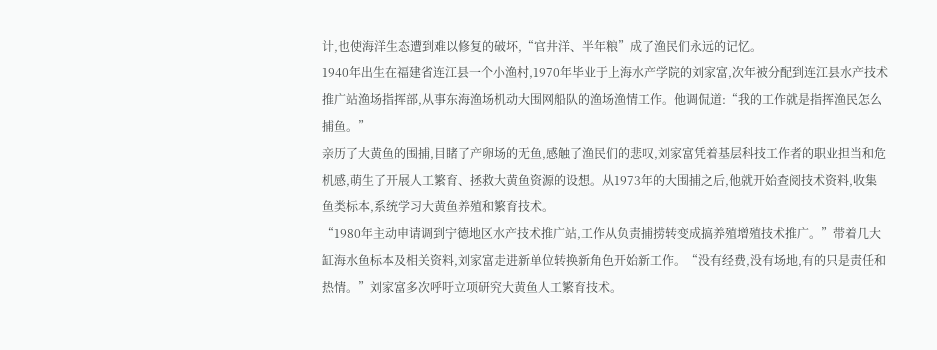计,也使海洋生态遭到难以修复的破坏,“官井洋、半年粮”成了渔民们永远的记忆。
1940年出生在福建省连江县一个小渔村,1970年毕业于上海水产学院的刘家富,次年被分配到连江县水产技术推广站渔场指挥部,从事东海渔场机动大围网船队的渔场渔情工作。他调侃道:“我的工作就是指挥渔民怎么捕鱼。”
亲历了大黄鱼的围捕,目睹了产卵场的无鱼,感触了渔民们的悲叹,刘家富凭着基层科技工作者的职业担当和危机感,萌生了开展人工繁育、拯救大黄鱼资源的设想。从1973年的大围捕之后,他就开始查阅技术资料,收集鱼类标本,系统学习大黄鱼养殖和繁育技术。
“1980年主动申请调到宁德地区水产技术推广站,工作从负责捕捞转变成搞养殖增殖技术推广。”带着几大缸海水鱼标本及相关资料,刘家富走进新单位转换新角色开始新工作。“没有经费,没有场地,有的只是责任和热情。”刘家富多次呼吁立项研究大黄鱼人工繁育技术。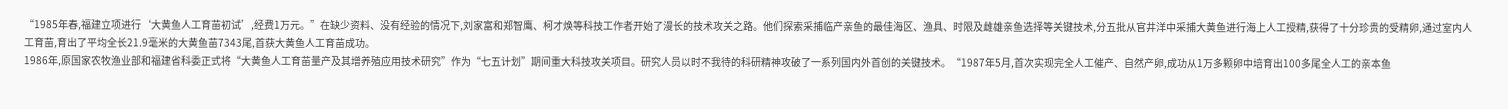“1985年春,福建立项进行‘大黄鱼人工育苗初试’,经费1万元。”在缺少资料、没有经验的情况下,刘家富和郑智鹰、柯才焕等科技工作者开始了漫长的技术攻关之路。他们探索采捕临产亲鱼的最佳海区、渔具、时限及雌雄亲鱼选择等关键技术,分五批从官井洋中采捕大黄鱼进行海上人工授精,获得了十分珍贵的受精卵,通过室内人工育苗,育出了平均全长21.9毫米的大黄鱼苗7343尾,首获大黄鱼人工育苗成功。
1986年,原国家农牧渔业部和福建省科委正式将“大黄鱼人工育苗量产及其增养殖应用技术研究”作为“七五计划”期间重大科技攻关项目。研究人员以时不我待的科研精神攻破了一系列国内外首创的关键技术。“1987年5月,首次实现完全人工催产、自然产卵,成功从1万多颗卵中培育出100多尾全人工的亲本鱼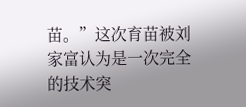苗。”这次育苗被刘家富认为是一次完全的技术突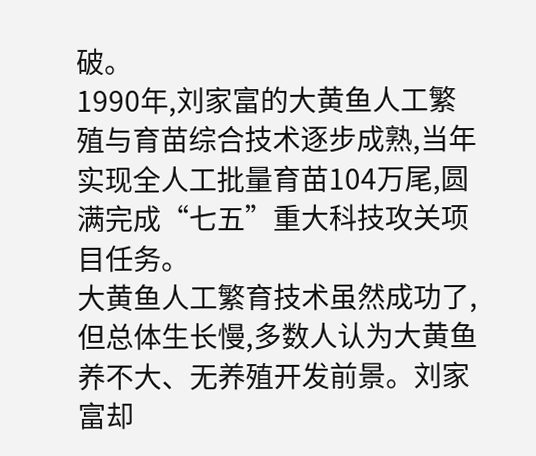破。
1990年,刘家富的大黄鱼人工繁殖与育苗综合技术逐步成熟,当年实现全人工批量育苗104万尾,圆满完成“七五”重大科技攻关项目任务。
大黄鱼人工繁育技术虽然成功了,但总体生长慢,多数人认为大黄鱼养不大、无养殖开发前景。刘家富却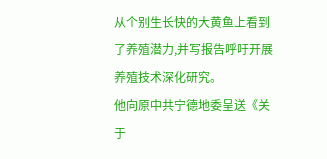从个别生长快的大黄鱼上看到了养殖潜力,并写报告呼吁开展养殖技术深化研究。
他向原中共宁德地委呈送《关于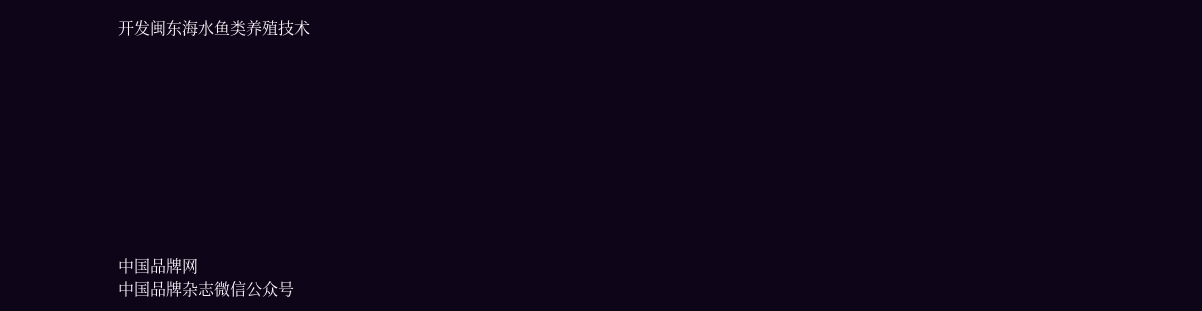开发闽东海水鱼类养殖技术









中国品牌网
中国品牌杂志微信公众号